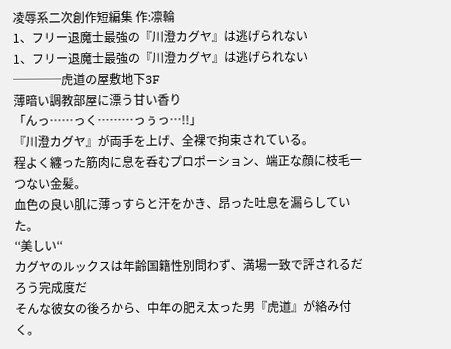凌辱系二次創作短編集 作:凛輪
1、フリー退魔士最強の『川澄カグヤ』は逃げられない
1、フリー退魔士最強の『川澄カグヤ』は逃げられない
────虎道の屋敷地下3F
薄暗い調教部屋に漂う甘い香り
「んっ……っく………っぅっ…!!」
『川澄カグヤ』が両手を上げ、全裸で拘束されている。
程よく纏った筋肉に息を呑むプロポーション、端正な顔に枝毛一つない金髪。
血色の良い肌に薄っすらと汗をかき、昂った吐息を漏らしていた。
‘‘美しい‘‘
カグヤのルックスは年齢国籍性別問わず、満場一致で評されるだろう完成度だ
そんな彼女の後ろから、中年の肥え太った男『虎道』が絡み付く。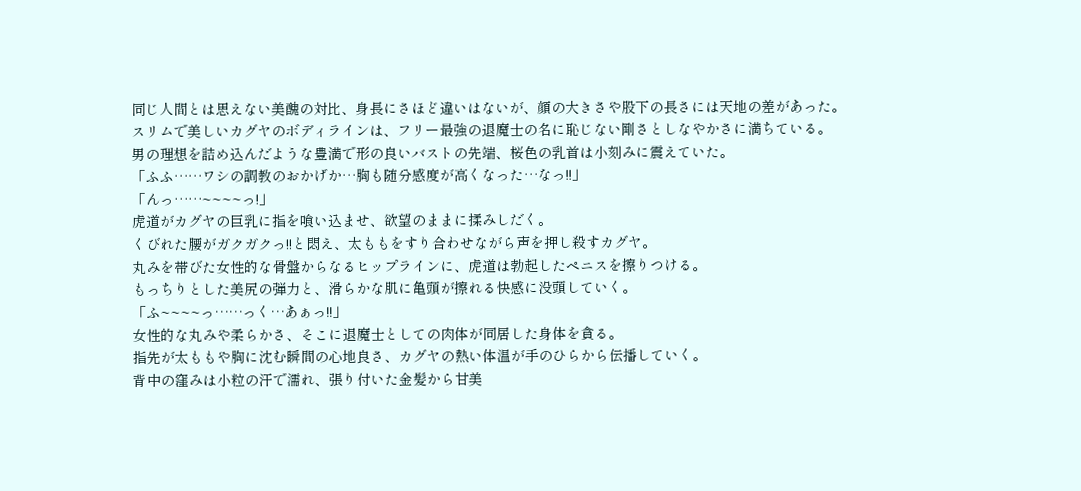同じ人間とは思えない美醜の対比、身長にさほど違いはないが、顔の大きさや股下の長さには天地の差があった。
スリムで美しいカグヤのボディラインは、フリー最強の退魔士の名に恥じない剛さとしなやかさに満ちている。
男の理想を詰め込んだような豊満で形の良いバストの先端、桜色の乳首は小刻みに震えていた。
「ふふ……ワシの調教のおかげか…胸も随分感度が高くなった…なっ!!」
「んっ……~~~~っ!」
虎道がカグヤの巨乳に指を喰い込ませ、欲望のままに揉みしだく。
くびれた腰がガクガクっ!!と悶え、太ももをすり合わせながら声を押し殺すカグヤ。
丸みを帯びた女性的な骨盤からなるヒップラインに、虎道は勃起したペニスを擦りつける。
もっちりとした美尻の弾力と、滑らかな肌に亀頭が擦れる快感に没頭していく。
「ふ~~~~っ……っく…あぁっ!!」
女性的な丸みや柔らかさ、そこに退魔士としての肉体が同居した身体を貪る。
指先が太ももや胸に沈む瞬間の心地良さ、カグヤの熱い体温が手のひらから伝播していく。
背中の窪みは小粒の汗で濡れ、張り付いた金髪から甘美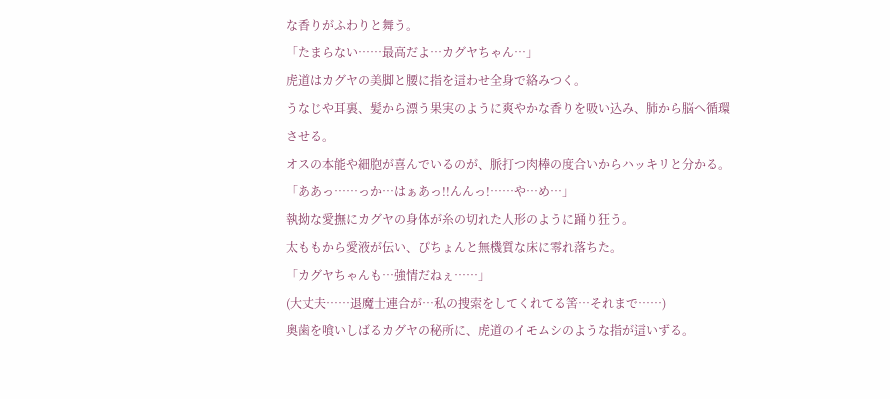な香りがふわりと舞う。
「たまらない……最高だよ…カグヤちゃん…」
虎道はカグヤの美脚と腰に指を這わせ全身で絡みつく。
うなじや耳裏、髪から漂う果実のように爽やかな香りを吸い込み、肺から脳へ循環させる。
オスの本能や細胞が喜んでいるのが、脈打つ肉棒の度合いからハッキリと分かる。
「ああっ……っか…はぁあっ!!んんっ!……や…め…」
執拗な愛撫にカグヤの身体が糸の切れた人形のように踊り狂う。
太ももから愛液が伝い、ぴちょんと無機質な床に零れ落ちた。
「カグヤちゃんも…強情だねぇ……」
(大丈夫……退魔士連合が…私の捜索をしてくれてる筈…それまで……)
奥歯を喰いしばるカグヤの秘所に、虎道のイモムシのような指が這いずる。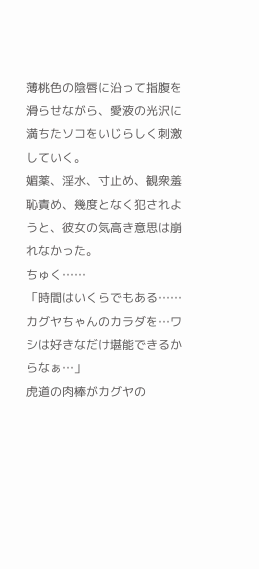薄桃色の陰唇に沿って指腹を滑らせながら、愛液の光沢に満ちたソコをいじらしく刺激していく。
媚薬、淫水、寸止め、観衆羞恥責め、幾度となく犯されようと、彼女の気高き意思は崩れなかった。
ちゅく……
「時間はいくらでもある……カグヤちゃんのカラダを…ワシは好きなだけ堪能できるからなぁ…」
虎道の肉棒がカグヤの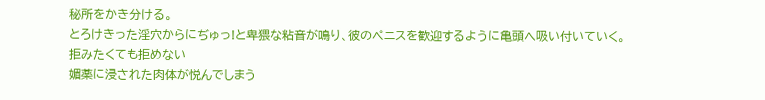秘所をかき分ける。
とろけきった淫穴からにぢゅっ!と卑猥な粘音が鳴り、彼のペニスを歓迎するように亀頭へ吸い付いていく。
拒みたくても拒めない
媚薬に浸された肉体が悦んでしまう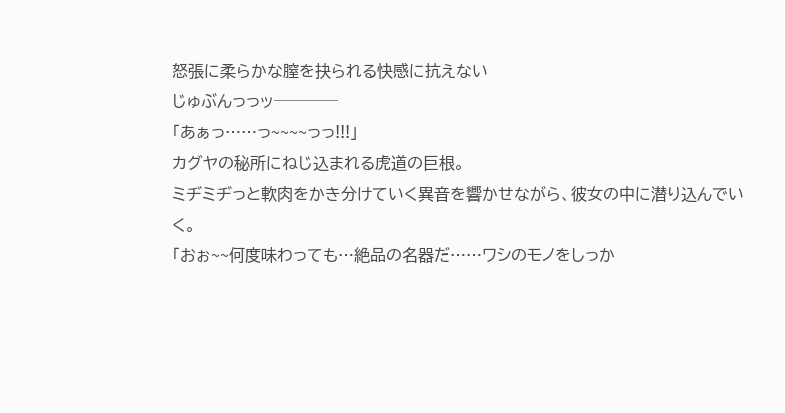怒張に柔らかな膣を抉られる快感に抗えない
じゅぶんっっッ────
「あぁっ……っ~~~~っっ!!!」
カグヤの秘所にねじ込まれる虎道の巨根。
ミヂミヂっと軟肉をかき分けていく異音を響かせながら、彼女の中に潜り込んでいく。
「おぉ~~何度味わっても…絶品の名器だ……ワシのモノをしっか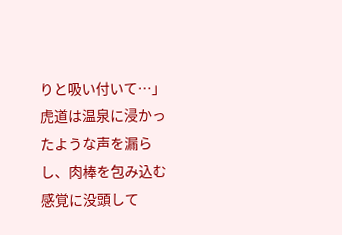りと吸い付いて…」
虎道は温泉に浸かったような声を漏らし、肉棒を包み込む感覚に没頭して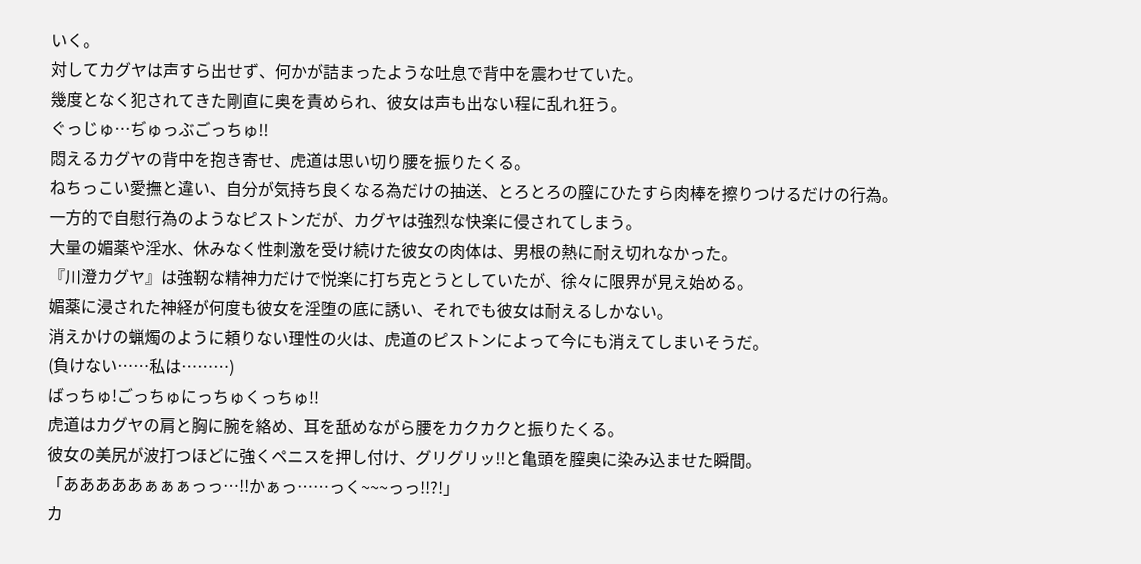いく。
対してカグヤは声すら出せず、何かが詰まったような吐息で背中を震わせていた。
幾度となく犯されてきた剛直に奥を責められ、彼女は声も出ない程に乱れ狂う。
ぐっじゅ…ぢゅっぶごっちゅ!!
悶えるカグヤの背中を抱き寄せ、虎道は思い切り腰を振りたくる。
ねちっこい愛撫と違い、自分が気持ち良くなる為だけの抽送、とろとろの膣にひたすら肉棒を擦りつけるだけの行為。
一方的で自慰行為のようなピストンだが、カグヤは強烈な快楽に侵されてしまう。
大量の媚薬や淫水、休みなく性刺激を受け続けた彼女の肉体は、男根の熱に耐え切れなかった。
『川澄カグヤ』は強靭な精神力だけで悦楽に打ち克とうとしていたが、徐々に限界が見え始める。
媚薬に浸された神経が何度も彼女を淫堕の底に誘い、それでも彼女は耐えるしかない。
消えかけの蝋燭のように頼りない理性の火は、虎道のピストンによって今にも消えてしまいそうだ。
(負けない……私は………)
ばっちゅ!ごっちゅにっちゅくっちゅ!!
虎道はカグヤの肩と胸に腕を絡め、耳を舐めながら腰をカクカクと振りたくる。
彼女の美尻が波打つほどに強くペニスを押し付け、グリグリッ!!と亀頭を膣奥に染み込ませた瞬間。
「あああああぁぁぁっっ…!!かぁっ……っく~~~っっ!!?!」
カ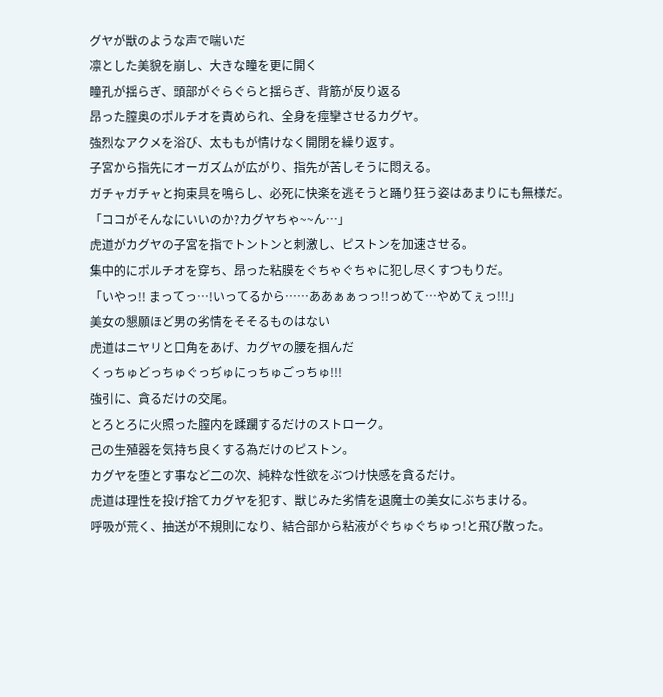グヤが獣のような声で喘いだ
凛とした美貌を崩し、大きな瞳を更に開く
瞳孔が揺らぎ、頭部がぐらぐらと揺らぎ、背筋が反り返る
昂った膣奥のポルチオを責められ、全身を痙攣させるカグヤ。
強烈なアクメを浴び、太ももが情けなく開閉を繰り返す。
子宮から指先にオーガズムが広がり、指先が苦しそうに悶える。
ガチャガチャと拘束具を鳴らし、必死に快楽を逃そうと踊り狂う姿はあまりにも無様だ。
「ココがそんなにいいのか?カグヤちゃ~~ん…」
虎道がカグヤの子宮を指でトントンと刺激し、ピストンを加速させる。
集中的にポルチオを穿ち、昂った粘膜をぐちゃぐちゃに犯し尽くすつもりだ。
「いやっ!! まってっ…!いってるから……ああぁぁっっ!!っめて…やめてぇっ!!!」
美女の懇願ほど男の劣情をそそるものはない
虎道はニヤリと口角をあげ、カグヤの腰を掴んだ
くっちゅどっちゅぐっぢゅにっちゅごっちゅ!!!
強引に、貪るだけの交尾。
とろとろに火照った膣内を蹂躙するだけのストローク。
己の生殖器を気持ち良くする為だけのピストン。
カグヤを堕とす事など二の次、純粋な性欲をぶつけ快感を貪るだけ。
虎道は理性を投げ捨てカグヤを犯す、獣じみた劣情を退魔士の美女にぶちまける。
呼吸が荒く、抽送が不規則になり、結合部から粘液がぐちゅぐちゅっ!と飛び散った。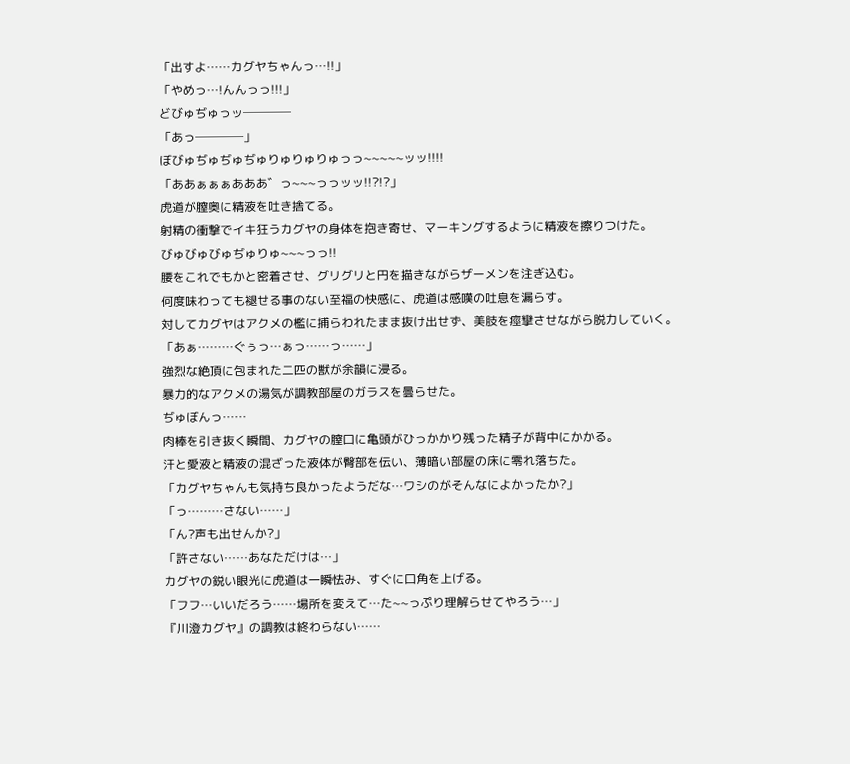「出すよ……カグヤちゃんっ…!!」
「やめっ…!んんっっ!!!」
どびゅぢゅっッ────
「あっ────」
ぼびゅぢゅぢゅぢゅりゅりゅりゅっっ~~~~~ッッ!!!!
「ああぁぁぁあああ゛っ~~~っっッッ!!?!?」
虎道が膣奥に精液を吐き捨てる。
射精の衝撃でイキ狂うカグヤの身体を抱き寄せ、マーキングするように精液を擦りつけた。
びゅびゅびゅぢゅりゅ~~~っっ!!
腰をこれでもかと密着させ、グリグリと円を描きながらザーメンを注ぎ込む。
何度味わっても褪せる事のない至福の快感に、虎道は感嘆の吐息を漏らす。
対してカグヤはアクメの檻に捕らわれたまま抜け出せず、美肢を痙攣させながら脱力していく。
「あぁ………ぐぅっ…ぁっ……っ……」
強烈な絶頂に包まれた二匹の獣が余韻に浸る。
暴力的なアクメの湯気が調教部屋のガラスを曇らせた。
ぢゅぼんっ……
肉棒を引き抜く瞬間、カグヤの膣口に亀頭がひっかかり残った精子が背中にかかる。
汗と愛液と精液の混ざった液体が臀部を伝い、薄暗い部屋の床に零れ落ちた。
「カグヤちゃんも気持ち良かったようだな…ワシのがそんなによかったか?」
「っ………さない……」
「ん?声も出せんか?」
「許さない……あなただけは…」
カグヤの鋭い眼光に虎道は一瞬怯み、すぐに口角を上げる。
「フフ…いいだろう……場所を変えて…た~~っぷり理解らせてやろう…」
『川澄カグヤ』の調教は終わらない……